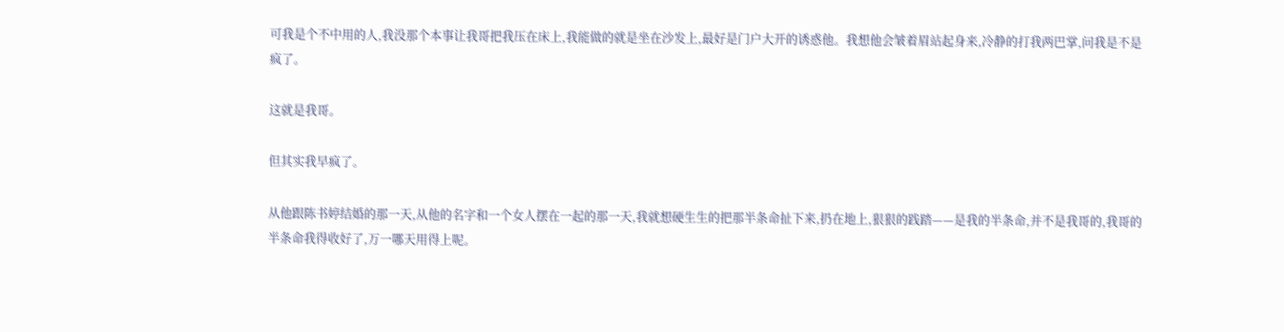可我是个不中用的人,我没那个本事让我哥把我压在床上,我能做的就是坐在沙发上,最好是门户大开的诱惑他。我想他会皱着眉站起身来,冷静的打我两巴掌,问我是不是疯了。

这就是我哥。

但其实我早疯了。

从他跟陈书婷结婚的那一天,从他的名字和一个女人摆在一起的那一天,我就想硬生生的把那半条命扯下来,扔在地上,狠狠的践踏——是我的半条命,并不是我哥的,我哥的半条命我得收好了,万一哪天用得上呢。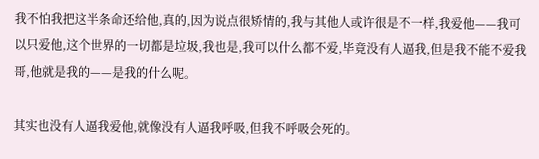我不怕我把这半条命还给他,真的,因为说点很矫情的,我与其他人或许很是不一样,我爱他——我可以只爱他,这个世界的一切都是垃圾,我也是,我可以什么都不爱,毕竟没有人逼我,但是我不能不爱我哥,他就是我的——是我的什么呢。

其实也没有人逼我爱他,就像没有人逼我呼吸,但我不呼吸会死的。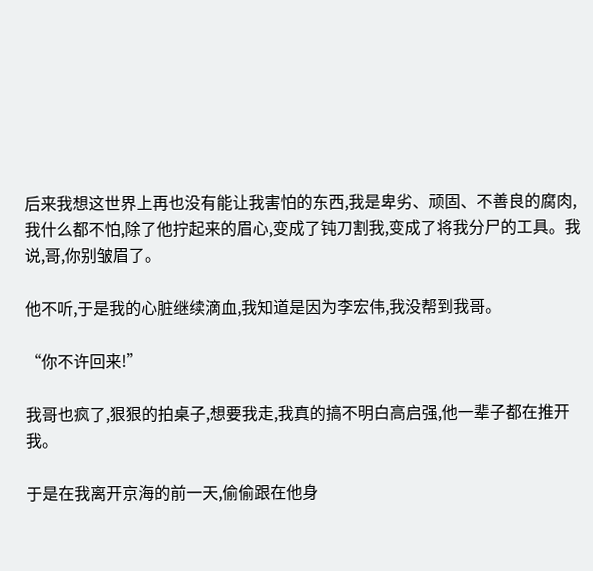后来我想这世界上再也没有能让我害怕的东西,我是卑劣、顽固、不善良的腐肉,我什么都不怕,除了他拧起来的眉心,变成了钝刀割我,变成了将我分尸的工具。我说,哥,你别皱眉了。

他不听,于是我的心脏继续滴血,我知道是因为李宏伟,我没帮到我哥。

“你不许回来!”

我哥也疯了,狠狠的拍桌子,想要我走,我真的搞不明白高启强,他一辈子都在推开我。

于是在我离开京海的前一天,偷偷跟在他身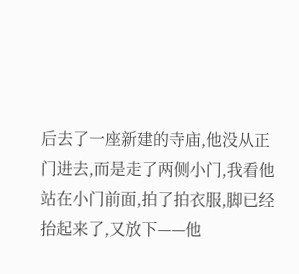后去了一座新建的寺庙,他没从正门进去,而是走了两侧小门,我看他站在小门前面,拍了拍衣服,脚已经抬起来了,又放下——他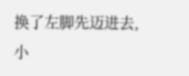换了左脚先迈进去,小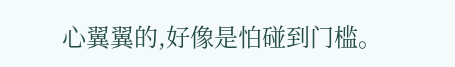心翼翼的,好像是怕碰到门槛。